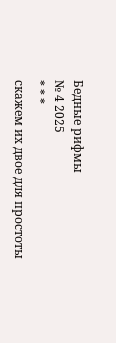Бедные рифмы
№ 4 2025
* * *
скажем их двое для простоты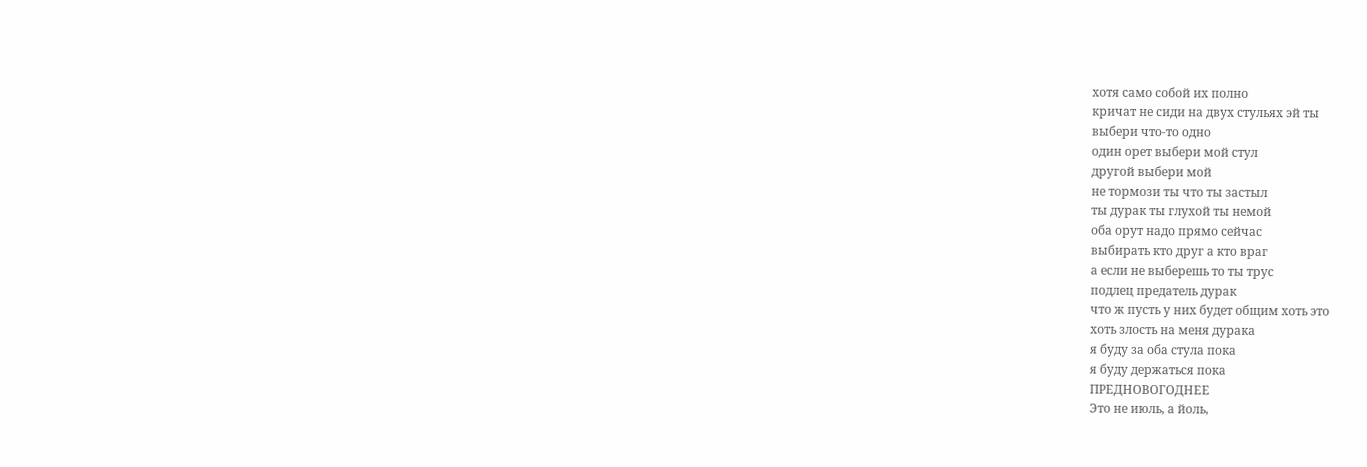хотя само собой их полно
кричат не сиди на двух стульях эй ты
выбери что-то одно
один орет выбери мой стул
другой выбери мой
не тормози ты что ты застыл
ты дурак ты глухой ты немой
оба орут надо прямо сейчас
выбирать кто друг а кто враг
а если не выберешь то ты трус
подлец предатель дурак
что ж пусть у них будет общим хоть это
хоть злость на меня дурака
я буду за оба стула пока
я буду держаться пока
ПРЕДНОВОГОДНЕЕ
Это не июль, а йоль,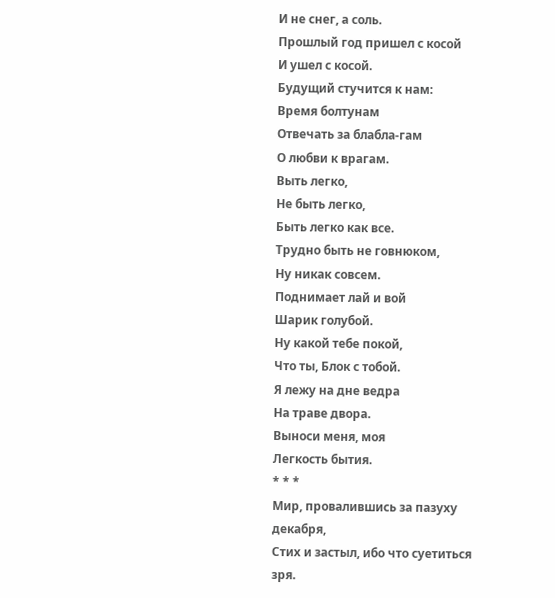И не снег, а соль.
Прошлый год пришел с косой
И ушел с косой.
Будущий стучится к нам:
Время болтунам
Отвечать за блабла-гам
О любви к врагам.
Выть легко,
Не быть легко,
Быть легко как все.
Трудно быть не говнюком,
Ну никак совсем.
Поднимает лай и вой
Шарик голубой.
Ну какой тебе покой,
Что ты, Блок с тобой.
Я лежу на дне ведра
На траве двора.
Выноси меня, моя
Легкость бытия.
* * *
Мир, провалившись за пазуху декабря,
Стих и застыл, ибо что суетиться зря.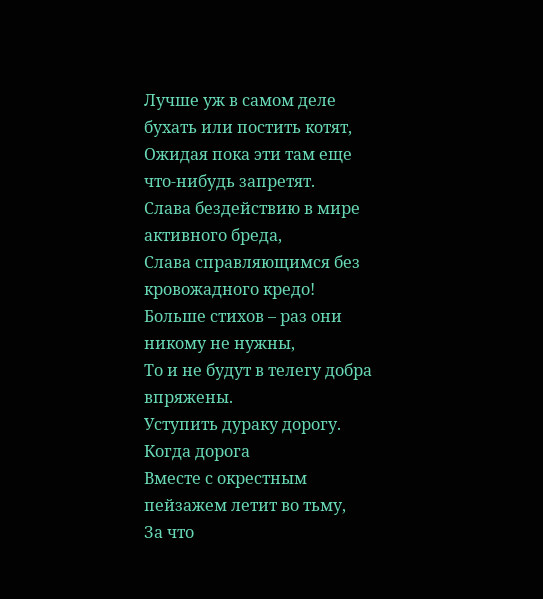Лучше уж в самом деле бухать или постить котят,
Ожидая пока эти там еще что-нибудь запретят.
Слава бездействию в мире активного бреда,
Слава справляющимся без кровожадного кредо!
Больше стихов – раз они никому не нужны,
То и не будут в телегу добра впряжены.
Уступить дураку дорогу. Когда дорога
Вместе с окрестным пейзажем летит во тьму,
За что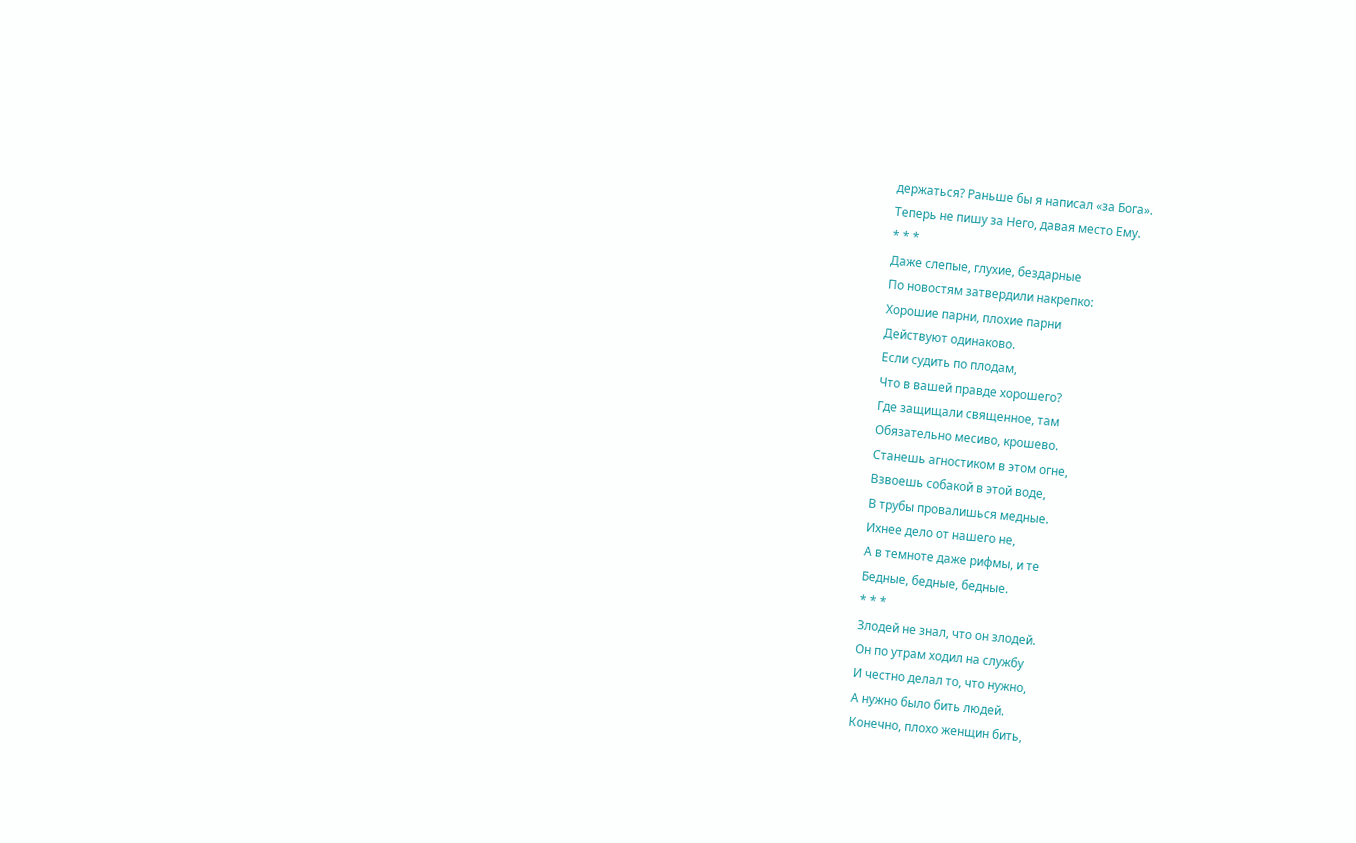держаться? Раньше бы я написал «за Бога».
Теперь не пишу за Него, давая место Ему.
* * *
Даже слепые, глухие, бездарные
По новостям затвердили накрепко:
Хорошие парни, плохие парни
Действуют одинаково.
Если судить по плодам,
Что в вашей правде хорошего?
Где защищали священное, там
Обязательно месиво, крошево.
Станешь агностиком в этом огне,
Взвоешь собакой в этой воде,
В трубы провалишься медные.
Ихнее дело от нашего не,
А в темноте даже рифмы, и те
Бедные, бедные, бедные.
* * *
Злодей не знал, что он злодей.
Он по утрам ходил на службу
И честно делал то, что нужно,
А нужно было бить людей.
Конечно, плохо женщин бить,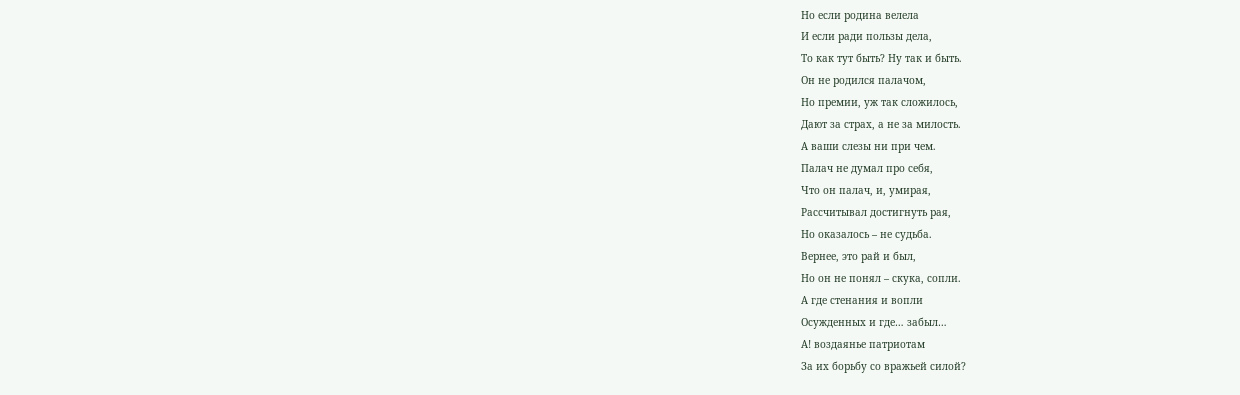Но если родина велела
И если ради пользы дела,
То как тут быть? Ну так и быть.
Он не родился палачом,
Но премии, уж так сложилось,
Дают за страх, а не за милость.
А ваши слезы ни при чем.
Палач не думал про себя,
Что он палач, и, умирая,
Рассчитывал достигнуть рая,
Но оказалось – не судьба.
Вернее, это рай и был,
Но он не понял – скука, сопли.
А где стенания и вопли
Осужденных и где… забыл…
А! воздаянье патриотам
За их борьбу со вражьей силой?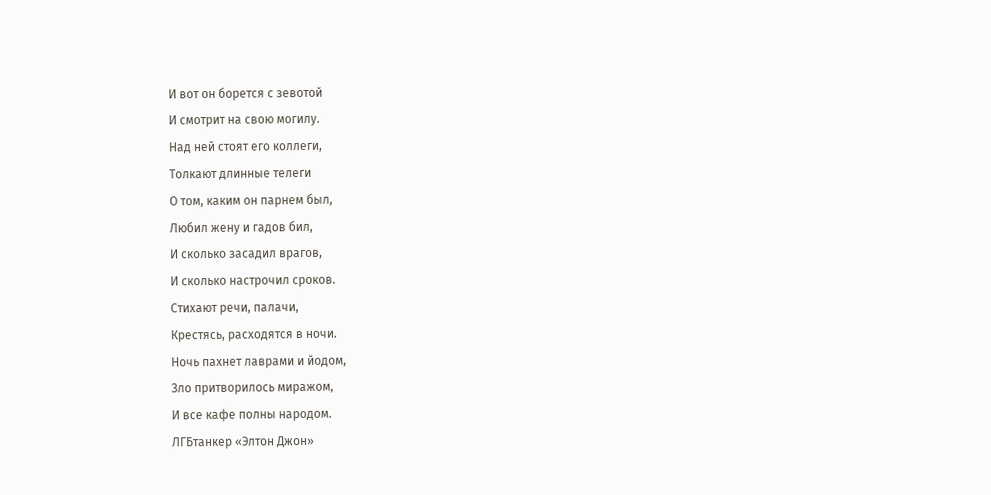И вот он борется с зевотой
И смотрит на свою могилу.
Над ней стоят его коллеги,
Толкают длинные телеги
О том, каким он парнем был,
Любил жену и гадов бил,
И сколько засадил врагов,
И сколько настрочил сроков.
Стихают речи, палачи,
Крестясь, расходятся в ночи.
Ночь пахнет лаврами и йодом,
Зло притворилось миражом,
И все кафе полны народом.
ЛГБтанкер «Элтон Джон»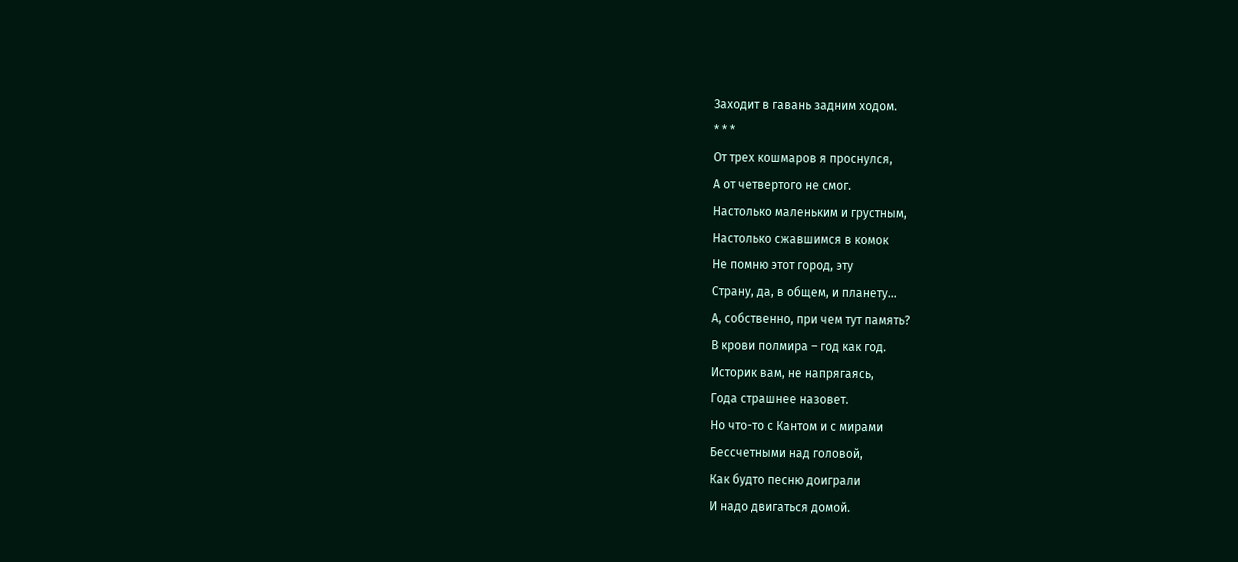Заходит в гавань задним ходом.
* * *
От трех кошмаров я проснулся,
А от четвертого не смог.
Настолько маленьким и грустным,
Настолько сжавшимся в комок
Не помню этот город, эту
Страну, да, в общем, и планету…
А, собственно, при чем тут память?
В крови полмира – год как год.
Историк вам, не напрягаясь,
Года страшнее назовет.
Но что-то с Кантом и с мирами
Бессчетными над головой,
Как будто песню доиграли
И надо двигаться домой.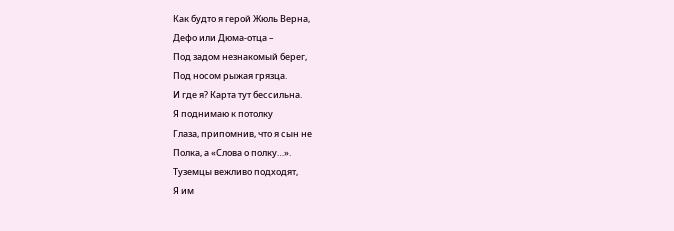Как будто я герой Жюль Верна,
Дефо или Дюма-отца –
Под задом незнакомый берег,
Под носом рыжая грязца.
И где я? Карта тут бессильна.
Я поднимаю к потолку
Глаза, припомнив, что я сын не
Полка, а «Слова о полку…».
Туземцы вежливо подходят,
Я им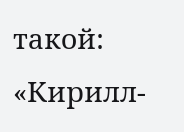такой: «Кирилл-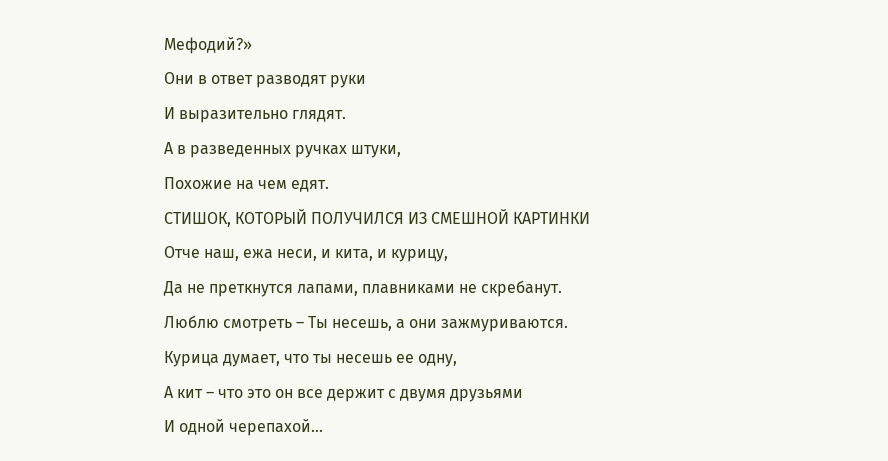Мефодий?»
Они в ответ разводят руки
И выразительно глядят.
А в разведенных ручках штуки,
Похожие на чем едят.
СТИШОК, КОТОРЫЙ ПОЛУЧИЛСЯ ИЗ СМЕШНОЙ КАРТИНКИ
Отче наш, ежа неси, и кита, и курицу,
Да не преткнутся лапами, плавниками не скребанут.
Люблю смотреть – Ты несешь, а они зажмуриваются.
Курица думает, что ты несешь ее одну,
А кит – что это он все держит с двумя друзьями
И одной черепахой…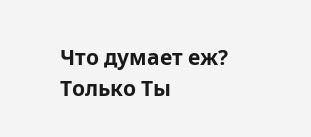Что думает еж?
Только Ты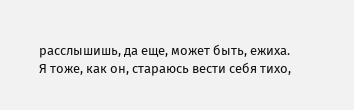расслышишь, да еще, может быть, ежиха.
Я тоже, как он, стараюсь вести себя тихо,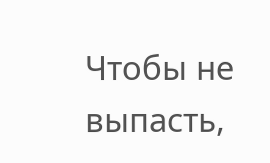Чтобы не выпасть,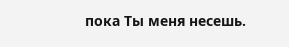пока Ты меня несешь.